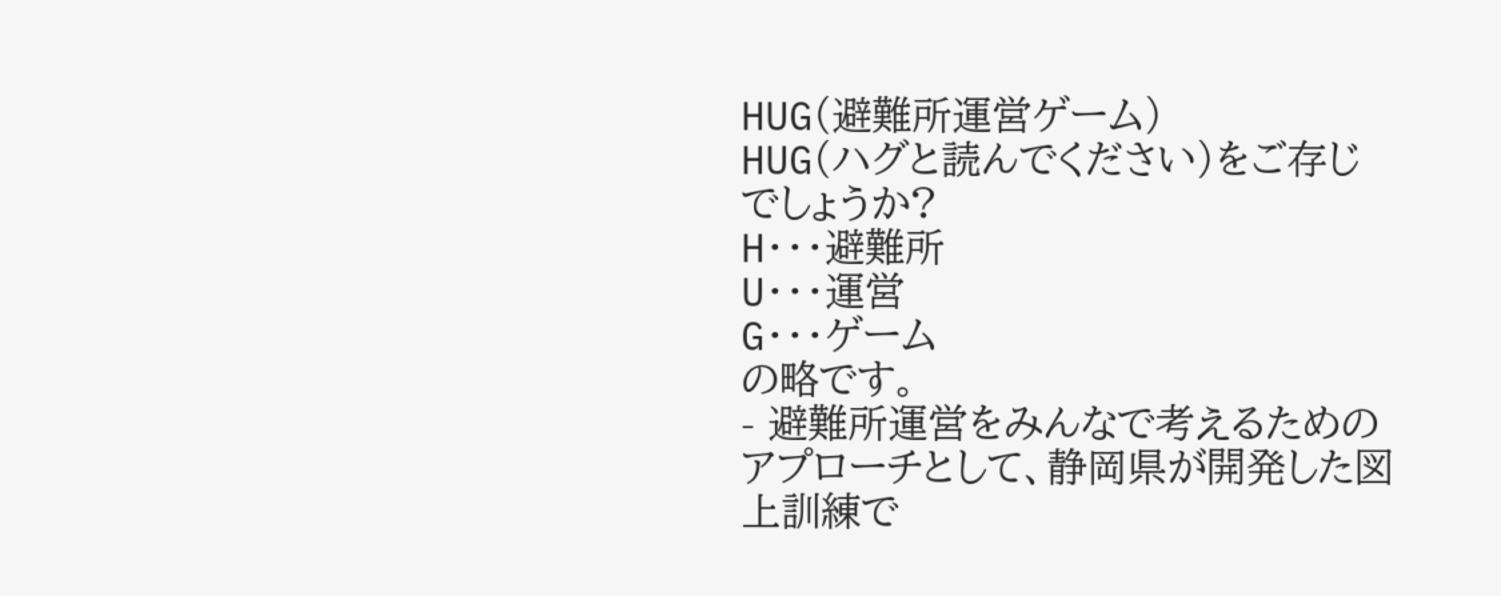HUG(避難所運営ゲーム)
HUG(ハグと読んでください)をご存じでしょうか?
H・・・避難所
U・・・運営
G・・・ゲーム
の略です。
- 避難所運営をみんなで考えるためのアプローチとして、静岡県が開発した図上訓練で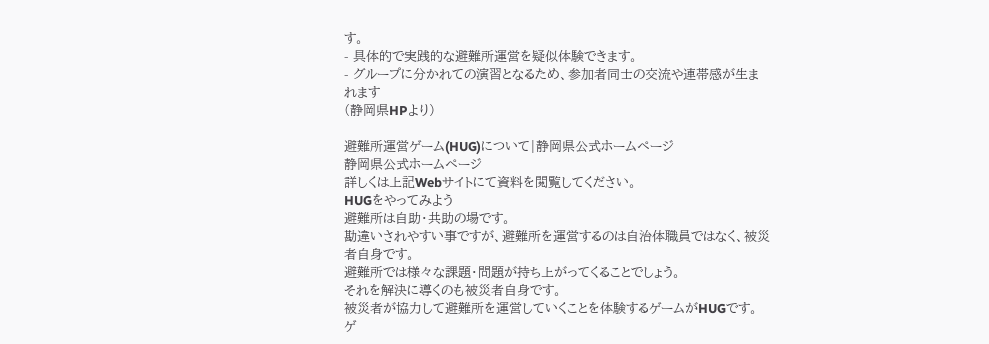す。
- 具体的で実践的な避難所運営を疑似体験できます。
- グループに分かれての演習となるため、参加者同士の交流や連帯感が生まれます
(静岡県HPより)

避難所運営ゲーム(HUG)について|静岡県公式ホームページ
静岡県公式ホームページ
詳しくは上記Webサイトにて資料を閲覧してください。
HUGをやってみよう
避難所は自助・共助の場です。
勘違いされやすい事ですが、避難所を運営するのは自治体職員ではなく、被災者自身です。
避難所では様々な課題・問題が持ち上がってくることでしょう。
それを解決に導くのも被災者自身です。
被災者が協力して避難所を運営していくことを体験するゲームがHUGです。
ゲ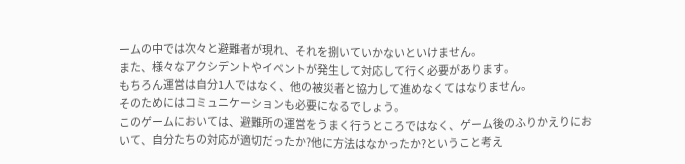ームの中では次々と避難者が現れ、それを捌いていかないといけません。
また、様々なアクシデントやイベントが発生して対応して行く必要があります。
もちろん運営は自分1人ではなく、他の被災者と協力して進めなくてはなりません。
そのためにはコミュニケーションも必要になるでしょう。
このゲームにおいては、避難所の運営をうまく行うところではなく、ゲーム後のふりかえりにおいて、自分たちの対応が適切だったか?他に方法はなかったか?ということ考え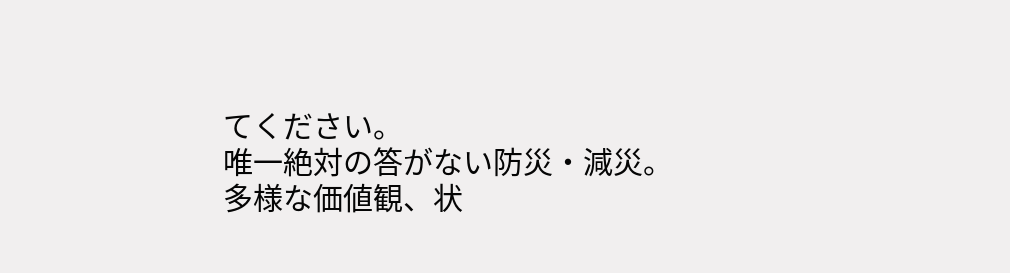てください。
唯一絶対の答がない防災・減災。
多様な価値観、状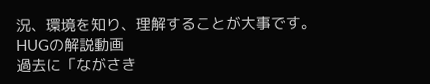況、環境を知り、理解することが大事です。
HUGの解説動画
過去に「ながさき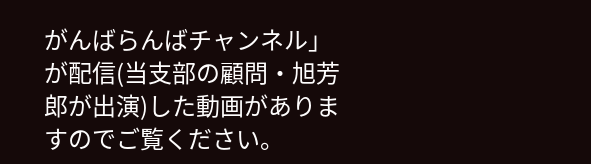がんばらんばチャンネル」が配信(当支部の顧問・旭芳郎が出演)した動画がありますのでご覧ください。